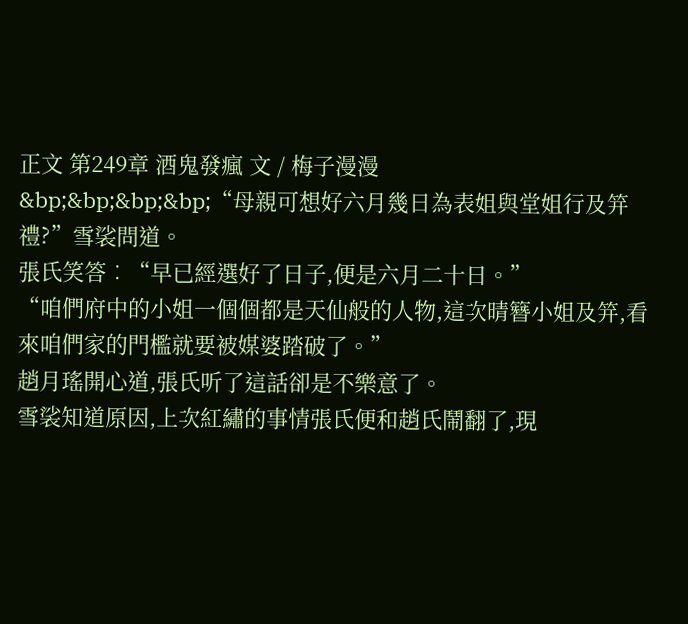正文 第249章 酒鬼發瘋 文 / 梅子漫漫
&bp;&bp;&bp;&bp;“母親可想好六月幾日為表姐與堂姐行及笄禮?”雪裟問道。
張氏笑答︰“早已經選好了日子,便是六月二十日。”
“咱們府中的小姐一個個都是天仙般的人物,這次晴簪小姐及笄,看來咱們家的門檻就要被媒婆踏破了。”
趙月瑤開心道,張氏听了這話卻是不樂意了。
雪裟知道原因,上次紅繡的事情張氏便和趙氏鬧翻了,現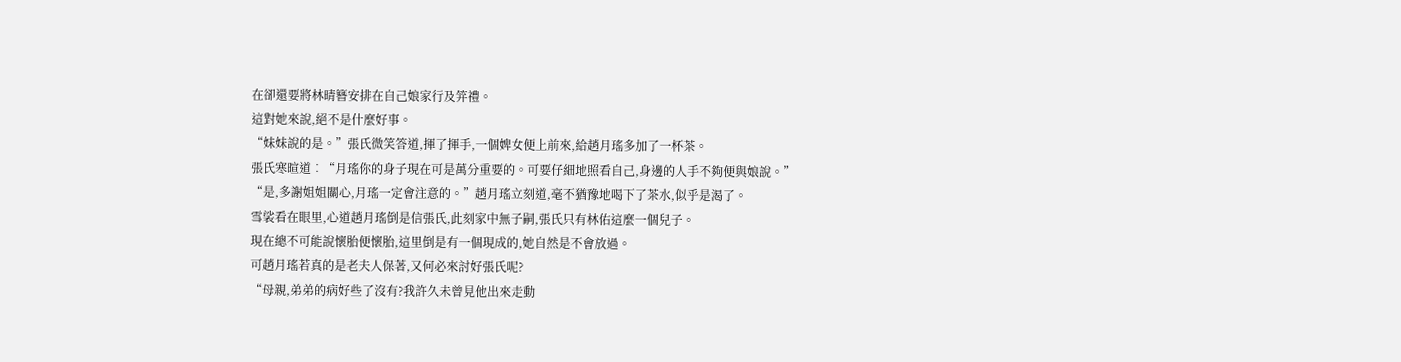在卻還要將林晴簪安排在自己娘家行及笄禮。
這對她來說,絕不是什麼好事。
“妹妹說的是。”張氏微笑答道,揮了揮手,一個婢女便上前來,給趙月瑤多加了一杯茶。
張氏寒暄道︰“月瑤你的身子現在可是萬分重要的。可要仔細地照看自己,身邊的人手不夠便與娘說。”
“是,多謝姐姐關心,月瑤一定會注意的。”趙月瑤立刻道,毫不猶豫地喝下了茶水,似乎是渴了。
雪裟看在眼里,心道趙月瑤倒是信張氏,此刻家中無子嗣,張氏只有林佑這麼一個兒子。
現在總不可能說懷胎便懷胎,這里倒是有一個現成的,她自然是不會放過。
可趙月瑤若真的是老夫人保著,又何必來討好張氏呢?
“母親,弟弟的病好些了沒有?我許久未曾見他出來走動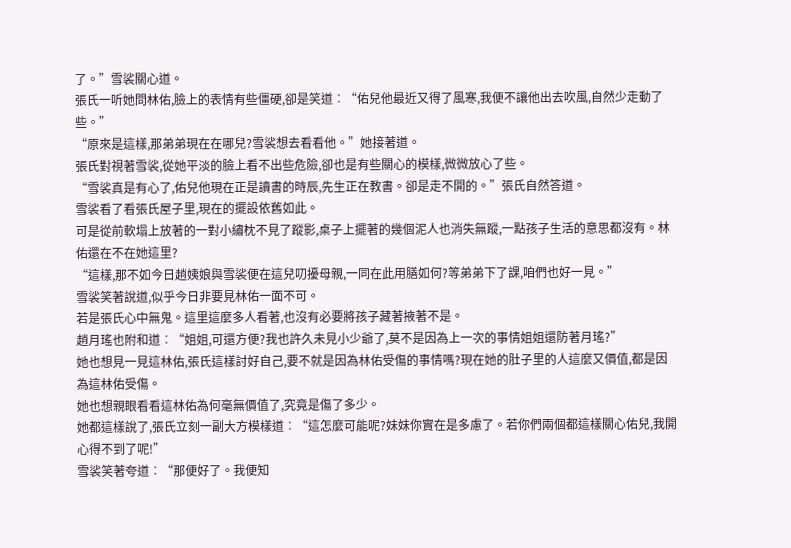了。”雪裟關心道。
張氏一听她問林佑,臉上的表情有些僵硬,卻是笑道︰“佑兒他最近又得了風寒,我便不讓他出去吹風,自然少走動了些。”
“原來是這樣,那弟弟現在在哪兒?雪裟想去看看他。”她接著道。
張氏對視著雪裟,從她平淡的臉上看不出些危險,卻也是有些關心的模樣,微微放心了些。
“雪裟真是有心了,佑兒他現在正是讀書的時辰,先生正在教書。卻是走不開的。”張氏自然答道。
雪裟看了看張氏屋子里,現在的擺設依舊如此。
可是從前軟塌上放著的一對小繡枕不見了蹤影,桌子上擺著的幾個泥人也消失無蹤,一點孩子生活的意思都沒有。林佑還在不在她這里?
“這樣,那不如今日趙姨娘與雪裟便在這兒叨擾母親,一同在此用膳如何?等弟弟下了課,咱們也好一見。”
雪裟笑著說道,似乎今日非要見林佑一面不可。
若是張氏心中無鬼。這里這麼多人看著,也沒有必要將孩子藏著掖著不是。
趙月瑤也附和道︰“姐姐,可還方便?我也許久未見小少爺了,莫不是因為上一次的事情姐姐還防著月瑤?”
她也想見一見這林佑,張氏這樣討好自己,要不就是因為林佑受傷的事情嗎?現在她的肚子里的人這麼又價值,都是因為這林佑受傷。
她也想親眼看看這林佑為何毫無價值了,究竟是傷了多少。
她都這樣說了,張氏立刻一副大方模樣道︰“這怎麼可能呢?妹妹你實在是多慮了。若你們兩個都這樣關心佑兒,我開心得不到了呢!”
雪裟笑著夸道︰“那便好了。我便知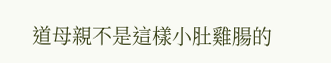道母親不是這樣小肚雞腸的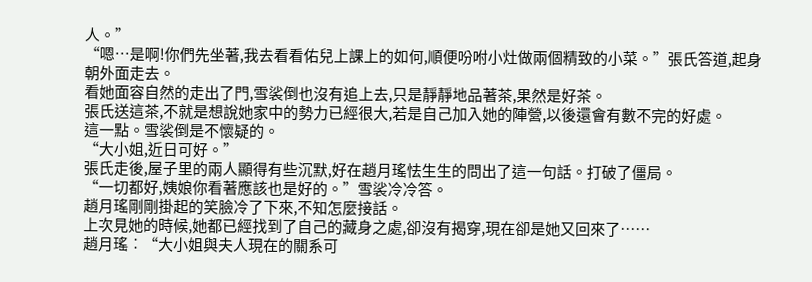人。”
“嗯…是啊!你們先坐著,我去看看佑兒上課上的如何,順便吩咐小灶做兩個精致的小菜。”張氏答道,起身朝外面走去。
看她面容自然的走出了門,雪裟倒也沒有追上去,只是靜靜地品著茶,果然是好茶。
張氏送這茶,不就是想說她家中的勢力已經很大,若是自己加入她的陣營,以後還會有數不完的好處。
這一點。雪裟倒是不懷疑的。
“大小姐,近日可好。”
張氏走後,屋子里的兩人顯得有些沉默,好在趙月瑤怯生生的問出了這一句話。打破了僵局。
“一切都好,姨娘你看著應該也是好的。”雪裟冷冷答。
趙月瑤剛剛掛起的笑臉冷了下來,不知怎麼接話。
上次見她的時候,她都已經找到了自己的藏身之處,卻沒有揭穿,現在卻是她又回來了……
趙月瑤︰“大小姐與夫人現在的關系可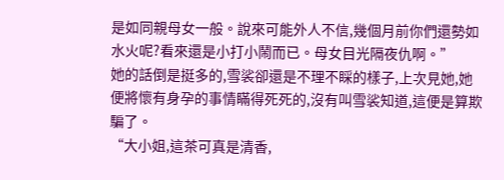是如同親母女一般。說來可能外人不信,幾個月前你們還勢如水火呢?看來還是小打小鬧而已。母女目光隔夜仇啊。”
她的話倒是挺多的,雪裟卻還是不理不睬的樣子,上次見她,她便將懷有身孕的事情瞞得死死的,沒有叫雪裟知道,這便是算欺騙了。
“大小姐,這茶可真是清香,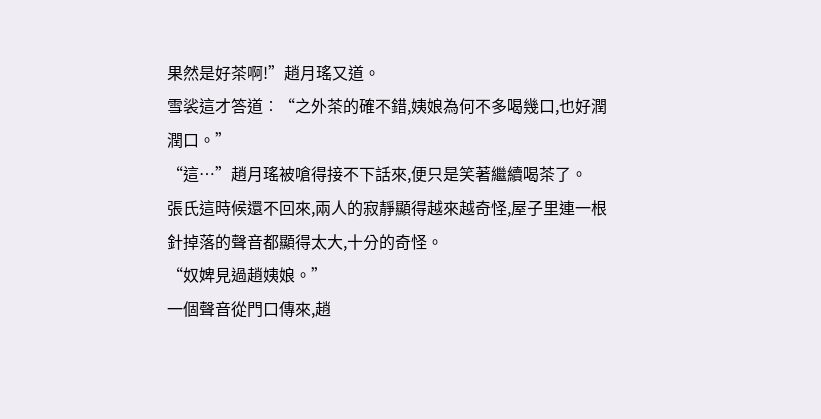果然是好茶啊!”趙月瑤又道。
雪裟這才答道︰“之外茶的確不錯,姨娘為何不多喝幾口,也好潤潤口。”
“這…”趙月瑤被嗆得接不下話來,便只是笑著繼續喝茶了。
張氏這時候還不回來,兩人的寂靜顯得越來越奇怪,屋子里連一根針掉落的聲音都顯得太大,十分的奇怪。
“奴婢見過趙姨娘。”
一個聲音從門口傳來,趙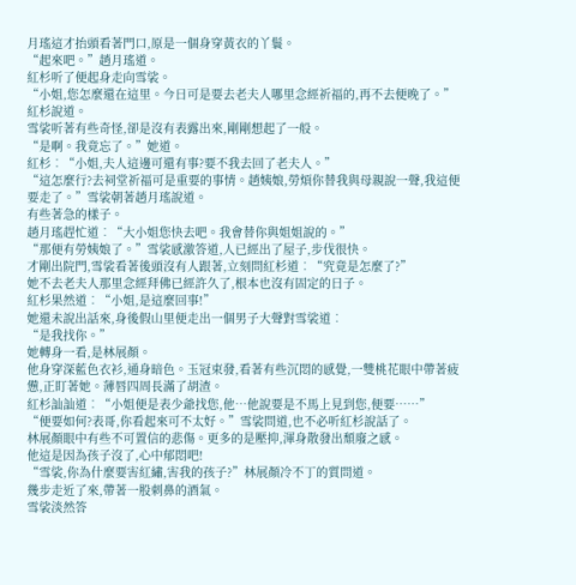月瑤這才抬頭看著門口,原是一個身穿黃衣的丫鬟。
“起來吧。”趙月瑤道。
紅杉听了便起身走向雪裟。
“小姐,您怎麼還在這里。今日可是要去老夫人哪里念經祈福的,再不去便晚了。”紅杉說道。
雪裟听著有些奇怪,卻是沒有表露出來,剛剛想起了一般。
“是啊。我竟忘了。”她道。
紅杉︰“小姐,夫人這邊可還有事?要不我去回了老夫人。”
“這怎麼行?去祠堂祈福可是重要的事情。趙姨娘,勞煩你替我與母親說一聲,我這便要走了。”雪裟朝著趙月瑤說道。
有些著急的樣子。
趙月瑤趕忙道︰“大小姐您快去吧。我會替你與姐姐說的。”
“那便有勞姨娘了。”雪裟感激答道,人已經出了屋子,步伐很快。
才剛出院門,雪裟看著後頭沒有人跟著,立刻問紅杉道︰“究竟是怎麼了?”
她不去老夫人那里念經拜佛已經許久了,根本也沒有固定的日子。
紅杉果然道︰“小姐,是這麼回事!”
她還未說出話來,身後假山里便走出一個男子大聲對雪裟道︰
“是我找你。”
她轉身一看,是林展顏。
他身穿深藍色衣衫,通身暗色。玉冠束發,看著有些沉悶的感覺,一雙桃花眼中帶著疲憊,正盯著她。薄唇四周長滿了胡渣。
紅杉訕訕道︰“小姐便是表少爺找您,他…他說要是不馬上見到您,便要……”
“便要如何?表哥,你看起來可不太好。”雪裟問道,也不必听紅杉說話了。
林展顏眼中有些不可置信的悲傷。更多的是壓抑,渾身散發出頹廢之感。
他這是因為孩子沒了,心中郁悶吧!
“雪裟,你為什麼要害紅繡,害我的孩子?”林展顏冷不丁的質問道。
幾步走近了來,帶著一股刺鼻的酒氣。
雪裟淡然答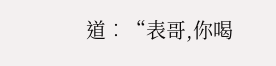道︰“表哥,你喝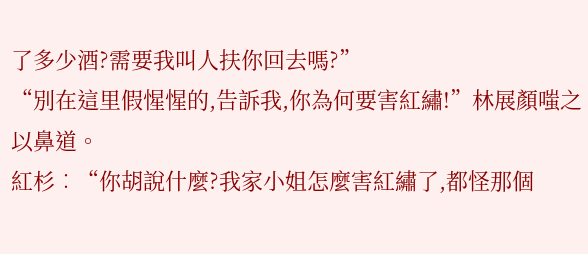了多少酒?需要我叫人扶你回去嗎?”
“別在這里假惺惺的,告訴我,你為何要害紅繡!”林展顏嗤之以鼻道。
紅杉︰“你胡說什麼?我家小姐怎麼害紅繡了,都怪那個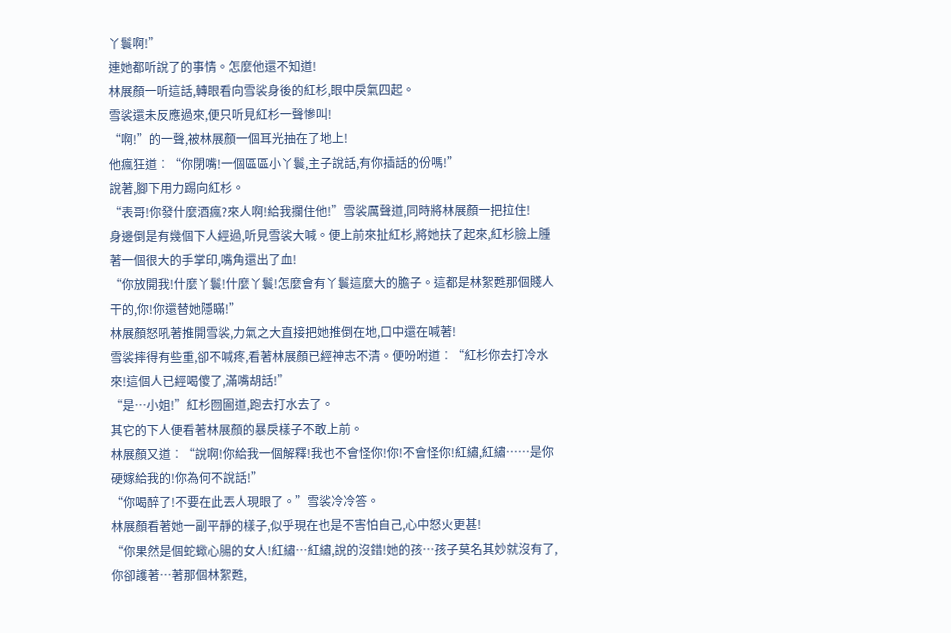丫鬟啊!”
連她都听說了的事情。怎麼他還不知道!
林展顏一听這話,轉眼看向雪裟身後的紅杉,眼中戾氣四起。
雪裟還未反應過來,便只听見紅杉一聲慘叫!
“啊!”的一聲,被林展顏一個耳光抽在了地上!
他瘋狂道︰“你閉嘴!一個區區小丫鬟,主子說話,有你插話的份嗎!”
說著,腳下用力踢向紅杉。
“表哥!你發什麼酒瘋?來人啊!給我攔住他!”雪裟厲聲道,同時將林展顏一把拉住!
身邊倒是有幾個下人經過,听見雪裟大喊。便上前來扯紅杉,將她扶了起來,紅杉臉上腫著一個很大的手掌印,嘴角還出了血!
“你放開我!什麼丫鬟!什麼丫鬟!怎麼會有丫鬟這麼大的膽子。這都是林絮甦那個賤人干的,你!你還替她隱瞞!”
林展顏怒吼著推開雪裟,力氣之大直接把她推倒在地,口中還在喊著!
雪裟摔得有些重,卻不喊疼,看著林展顏已經神志不清。便吩咐道︰“紅杉你去打冷水來!這個人已經喝傻了,滿嘴胡話!”
“是…小姐!”紅杉囫圇道,跑去打水去了。
其它的下人便看著林展顏的暴戾樣子不敢上前。
林展顏又道︰“說啊!你給我一個解釋!我也不會怪你!你!不會怪你!紅繡,紅繡……是你硬嫁給我的!你為何不說話!”
“你喝醉了!不要在此丟人現眼了。”雪裟冷冷答。
林展顏看著她一副平靜的樣子,似乎現在也是不害怕自己,心中怒火更甚!
“你果然是個蛇蠍心腸的女人!紅繡…紅繡,說的沒錯!她的孩…孩子莫名其妙就沒有了,你卻護著…著那個林絮甦,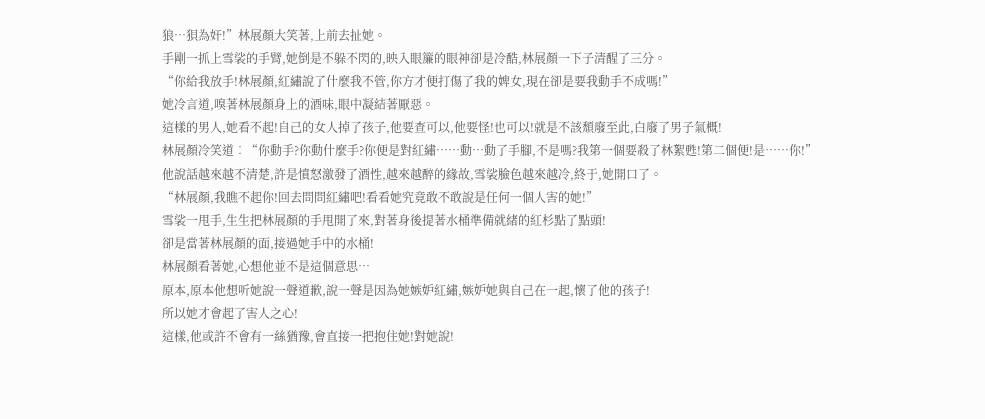狼…狽為奸!”林展顏大笑著,上前去扯她。
手剛一抓上雪裟的手臂,她倒是不躲不閃的,映入眼簾的眼神卻是冷酷,林展顏一下子清醒了三分。
“你給我放手!林展顏,紅繡說了什麼我不管,你方才便打傷了我的婢女,現在卻是要我動手不成嗎!”
她冷言道,嗅著林展顏身上的酒味,眼中凝結著厭惡。
這樣的男人,她看不起!自己的女人掉了孩子,他要查可以,他要怪!也可以!就是不該頹廢至此,白廢了男子氣概!
林展顏冷笑道︰“你動手?你動什麼手?你便是對紅繡……動…動了手腳,不是嗎?我第一個要殺了林絮甦!第二個便!是……你!”
他說話越來越不清楚,許是憤怒激發了酒性,越來越醉的緣故,雪裟臉色越來越冷,終于,她開口了。
“林展顏,我瞧不起你!回去問問紅繡吧!看看她究竟敢不敢說是任何一個人害的她!”
雪裟一甩手,生生把林展顏的手甩開了來,對著身後提著水桶準備就緒的紅杉點了點頭!
卻是當著林展顏的面,接過她手中的水桶!
林展顏看著她,心想他並不是這個意思…
原本,原本他想听她說一聲道歉,說一聲是因為她嫉妒紅繡,嫉妒她與自己在一起,懷了他的孩子!
所以她才會起了害人之心!
這樣,他或許不會有一絲猶豫,會直接一把抱住她!對她說!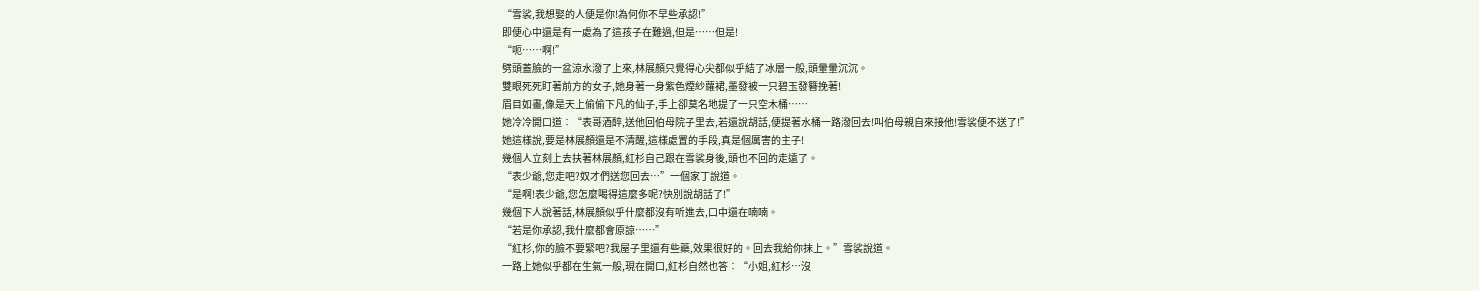“雪裟,我想娶的人便是你!為何你不早些承認!”
即便心中還是有一處為了這孩子在難過,但是……但是!
“呃……啊!”
劈頭蓋臉的一盆涼水潑了上來,林展顏只覺得心尖都似乎結了冰層一般,頭暈暈沉沉。
雙眼死死盯著前方的女子,她身著一身紫色煙紗蘿裙,墨發被一只碧玉發簪挽著!
眉目如畫,像是天上偷偷下凡的仙子,手上卻莫名地提了一只空木桶……
她冷冷開口道︰“表哥酒醉,送他回伯母院子里去,若還說胡話,便提著水桶一路潑回去!叫伯母親自來接他!雪裟便不送了!”
她這樣說,要是林展顏還是不清醒,這樣處置的手段,真是個厲害的主子!
幾個人立刻上去扶著林展顏,紅杉自己跟在雪裟身後,頭也不回的走遠了。
“表少爺,您走吧?奴才們送您回去…”一個家丁說道。
“是啊!表少爺,您怎麼喝得這麼多呢?快別說胡話了!”
幾個下人說著話,林展顏似乎什麼都沒有听進去,口中還在喃喃。
“若是你承認,我什麼都會原諒……”
“紅杉,你的臉不要緊吧?我屋子里還有些藥,效果很好的。回去我給你抹上。”雪裟說道。
一路上她似乎都在生氣一般,現在開口,紅杉自然也答︰“小姐,紅杉…沒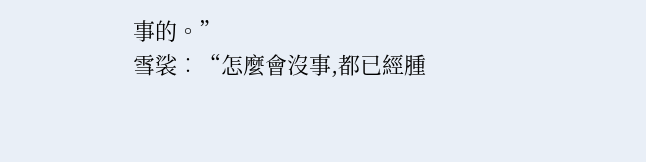事的。”
雪裟︰“怎麼會沒事,都已經腫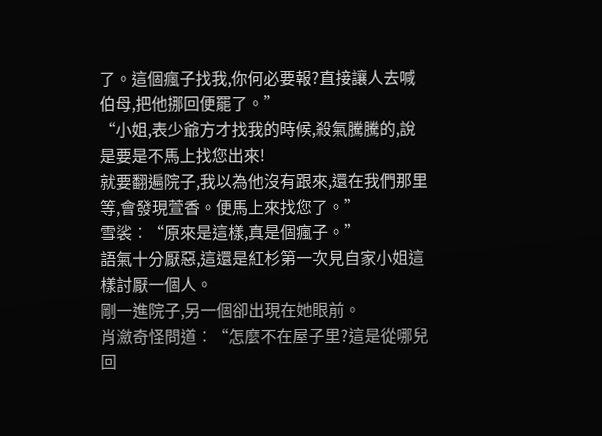了。這個瘋子找我,你何必要報?直接讓人去喊伯母,把他挪回便罷了。”
“小姐,表少爺方才找我的時候,殺氣騰騰的,說是要是不馬上找您出來!
就要翻遍院子,我以為他沒有跟來,還在我們那里等,會發現萱香。便馬上來找您了。”
雪裟︰“原來是這樣,真是個瘋子。”
語氣十分厭惡,這還是紅杉第一次見自家小姐這樣討厭一個人。
剛一進院子,另一個卻出現在她眼前。
肖瀲奇怪問道︰“怎麼不在屋子里?這是從哪兒回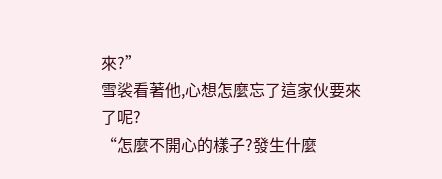來?”
雪裟看著他,心想怎麼忘了這家伙要來了呢?
“怎麼不開心的樣子?發生什麼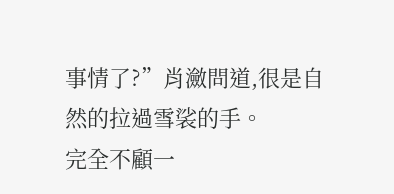事情了?”肖瀲問道,很是自然的拉過雪裟的手。
完全不顧一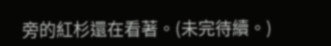旁的紅杉還在看著。(未完待續。)